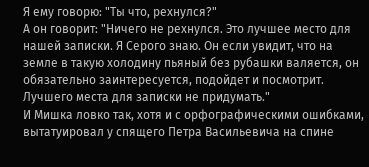Я ему говорю: "Ты что, рехнулся?"
А он говорит: "Ничего не рехнулся. Это лучшее место для нашей записки. Я Серого знаю. Он если увидит, что на земле в такую холодину пьяный без рубашки валяется, он обязательно заинтересуется, подойдет и посмотрит. Лучшего места для записки не придумать."
И Мишка ловко так, хотя и с орфографическими ошибками, вытатуировал у спящего Петра Васильевича на спине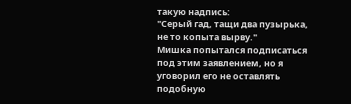такую надпись:
"Серый гад, тащи два пузырька, не то копыта вырву."
Мишка попытался подписаться под этим заявлением, но я уговорил его не оставлять подобную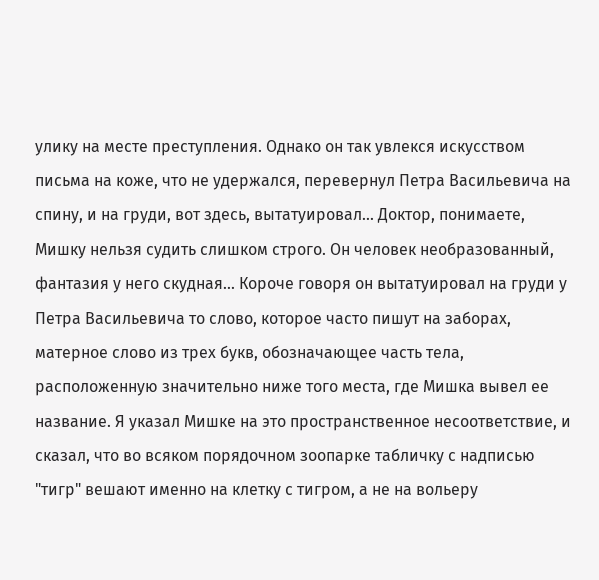улику на месте преступления. Однако он так увлекся искусством письма на коже, что не удержался, перевернул Петра Васильевича на спину, и на груди, вот здесь, вытатуировал... Доктор, понимаете, Мишку нельзя судить слишком строго. Он человек необразованный, фантазия у него скудная... Короче говоря он вытатуировал на груди у Петра Васильевича то слово, которое часто пишут на заборах, матерное слово из трех букв, обозначающее часть тела, расположенную значительно ниже того места, где Мишка вывел ее название. Я указал Мишке на это пространственное несоответствие, и сказал, что во всяком порядочном зоопарке табличку с надписью "тигр" вешают именно на клетку с тигром, а не на вольеру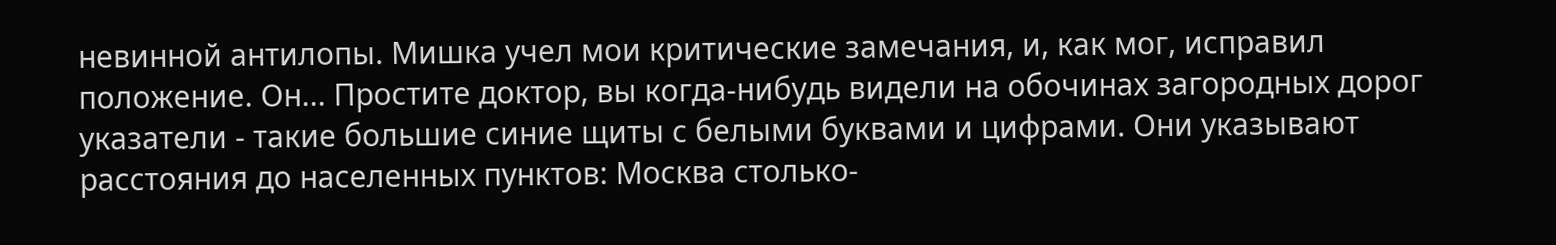невинной антилопы. Мишка учел мои критические замечания, и, как мог, исправил положение. Он... Простите доктор, вы когда-нибудь видели на обочинах загородных дорог указатели - такие большие синие щиты с белыми буквами и цифрами. Они указывают расстояния до населенных пунктов: Москва столько-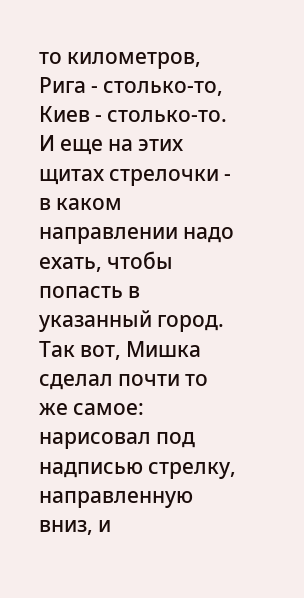то километров, Рига - столько-то, Киев - столько-то. И еще на этих щитах стрелочки - в каком направлении надо ехать, чтобы попасть в указанный город.
Так вот, Мишка сделал почти то же самое: нарисовал под надписью стрелку, направленную вниз, и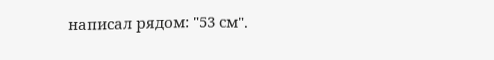написал рядом: "53 см".